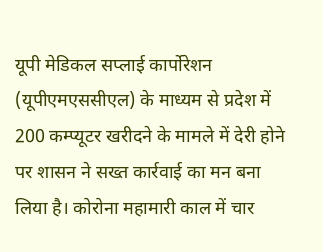यूपी मेडिकल सप्लाई कार्पोरेशन (यूपीएमएससीएल) के माध्यम से प्रदेश में 200 कम्प्यूटर खरीदने के मामले में देरी होने पर शासन ने सख्त कार्रवाई का मन बना लिया है। कोरोना महामारी काल में चार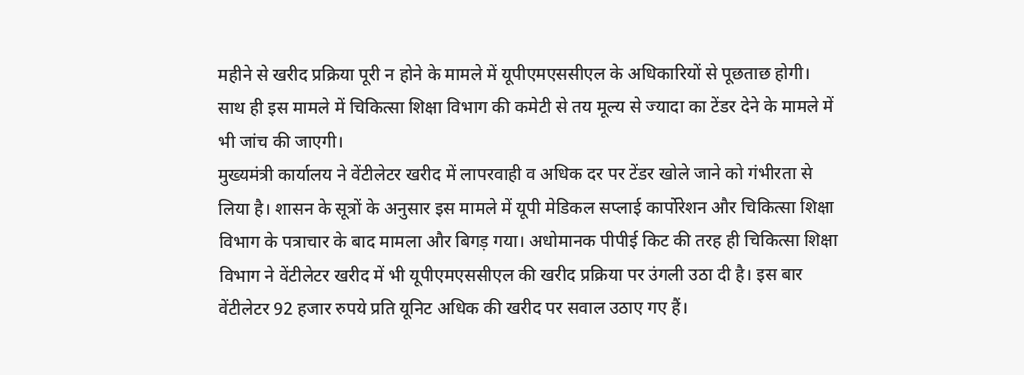महीने से खरीद प्रक्रिया पूरी न होने के मामले में यूपीएमएससीएल के अधिकारियों से पूछताछ होगी। साथ ही इस मामले में चिकित्सा शिक्षा विभाग की कमेटी से तय मूल्य से ज्यादा का टेंडर देने के मामले में भी जांच की जाएगी।
मुख्यमंत्री कार्यालय ने वेंटीलेटर खरीद में लापरवाही व अधिक दर पर टेंडर खोले जाने को गंभीरता से लिया है। शासन के सूत्रों के अनुसार इस मामले में यूपी मेडिकल सप्लाई कार्पोरेशन और चिकित्सा शिक्षा विभाग के पत्राचार के बाद मामला और बिगड़ गया। अधोमानक पीपीई किट की तरह ही चिकित्सा शिक्षा विभाग ने वेंटीलेटर खरीद में भी यूपीएमएससीएल की खरीद प्रक्रिया पर उंगली उठा दी है। इस बार वेंटीलेटर 92 हजार रुपये प्रति यूनिट अधिक की खरीद पर सवाल उठाए गए हैं।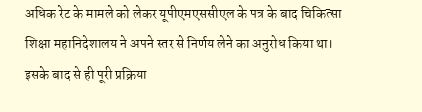अधिक रेट के मामले को लेकर यूपीएमएससीएल के पत्र के बाद चिकित्सा शिक्षा महानिदेशालय ने अपने स्तर से निर्णय लेने का अनुरोध किया था। इसके बाद से ही पूरी प्रक्रिया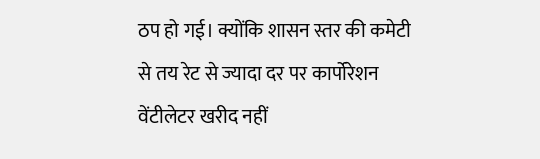ठप हो गई। क्योंकि शासन स्तर की कमेटी से तय रेट से ज्यादा दर पर कार्पोरेशन वेंटीलेटर खरीद नहीं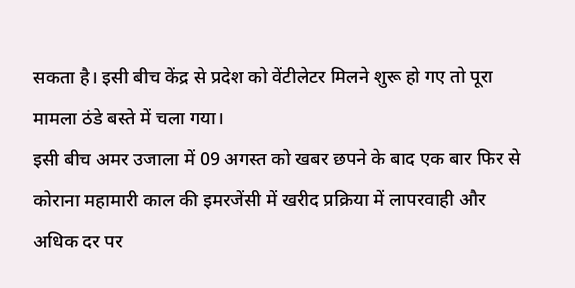सकता है। इसी बीच केंद्र से प्रदेश को वेंटीलेटर मिलने शुरू हो गए तो पूरा मामला ठंडे बस्ते में चला गया।
इसी बीच अमर उजाला में 09 अगस्त को खबर छपने के बाद एक बार फिर से कोराना महामारी काल की इमरजेंसी में खरीद प्रक्रिया में लापरवाही और अधिक दर पर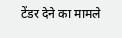टेंडर देने का मामले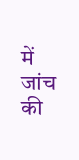में जांच की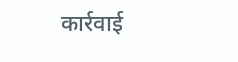कार्रवाई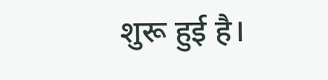शुरू हुई है।